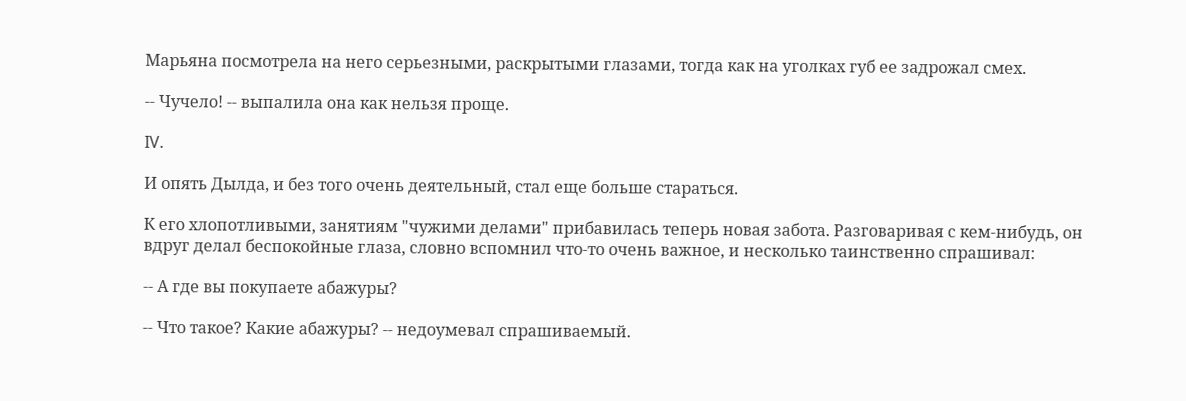Марьяна посмотрела на него серьезными, раскрытыми глазами, тогда как на уголках губ ее задрожал смех.

-- Чучело! -- выпалила она как нельзя проще.

IV.

И опять Дылда, и без того очень деятельный, стал еще больше стараться.

К его хлопотливыми, занятиям "чужими делами" прибавилась теперь новая забота. Разговаривая с кем-нибудь, он вдруг делал беспокойные глаза, словно вспомнил что-то очень важное, и несколько таинственно спрашивал:

-- А где вы покупаете абажуры?

-- Что такое? Какие абажуры? -- недоумевал спрашиваемый.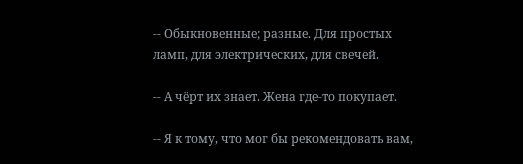-- Обыкновенные; разные. Для простых ламп, для электрических, для свечей.

-- А чёрт их знает. Жена где-то покупает.

-- Я к тому, что мог бы рекомендовать вам,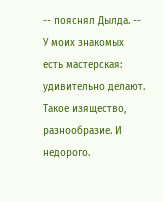-- пояснял Дылда. -- У моих знакомых есть мастерская: удивительно делают. Такое изящество, разнообразие. И недорого.